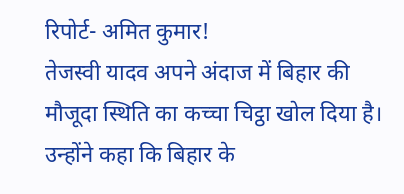रिपोर्ट- अमित कुमार!
तेजस्वी यादव अपने अंदाज में बिहार की मौजूदा स्थिति का कच्चा चिट्ठा खोल दिया है। उन्होंने कहा कि बिहार के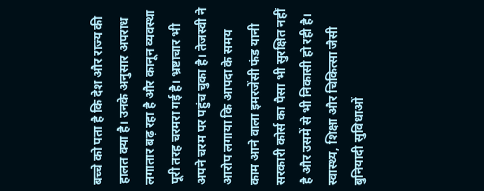बच्चे को पता है कि देश और राज्य की हालत क्या है। उनके अनुसार अपराध लगातार बढ़ रहा है और कानून व्यवस्था पूरी तरह चरमरा गई है। भ्रष्टाचार भी अपने चरम पर पहुंच चुका है। तेजस्वी ने आरोप लगाया कि आपदा के समय काम आने वाला इमरजेंसी फंड यानी सरकारी कोर्स का पैसा भी सुरक्षित नहीं है और उसमें से भी निकासी हो रही है। स्वास्थ्य, शिक्षा और चिकित्सा जैसी बुनियादी सुविधाओं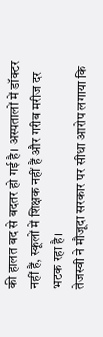की हालत बद से बदतर हो गई है। अस्पतालों में डॉक्टर नहीं हैं, स्कूलों में शिक्षक नहीं हैं और गरीब मरीज दर भटक रहा है।
तेजस्वी ने मौजूदा सरकार पर सीधा आरोप लगाया कि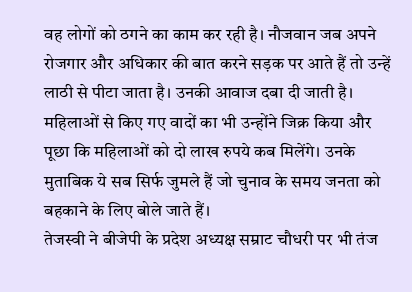वह लोगों को ठगने का काम कर रही है। नौजवान जब अपने रोजगार और अधिकार की बात करने सड़क पर आते हैं तो उन्हें लाठी से पीटा जाता है। उनकी आवाज दबा दी जाती है। महिलाओं से किए गए वादों का भी उन्होंने जिक्र किया और पूछा कि महिलाओं को दो लाख रुपये कब मिलेंगे। उनके मुताबिक ये सब सिर्फ जुमले हैं जो चुनाव के समय जनता को बहकाने के लिए बोले जाते हैं।
तेजस्वी ने बीजेपी के प्रदेश अध्यक्ष सम्राट चौधरी पर भी तंज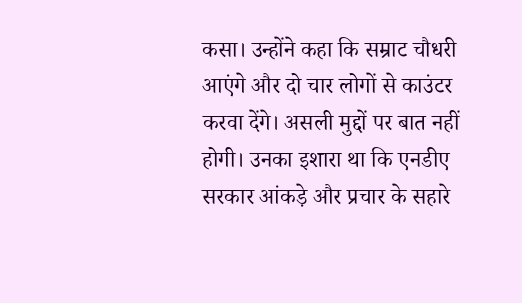कसा। उन्होंने कहा कि सम्राट चौधरी आएंगे और दो चार लोगों से काउंटर करवा देंगे। असली मुद्दों पर बात नहीं होगी। उनका इशारा था कि एनडीए सरकार आंकड़े और प्रचार के सहारे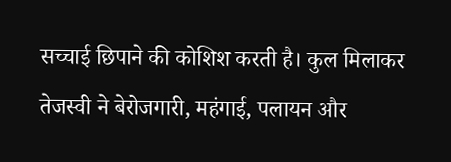सच्चाई छिपाने की कोशिश करती है। कुल मिलाकर तेजस्वी ने बेरोजगारी, महंगाई, पलायन और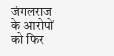जंगलराज के आरोपों को फिर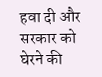हवा दी और सरकार को घेरने की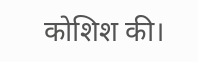कोशिश की।